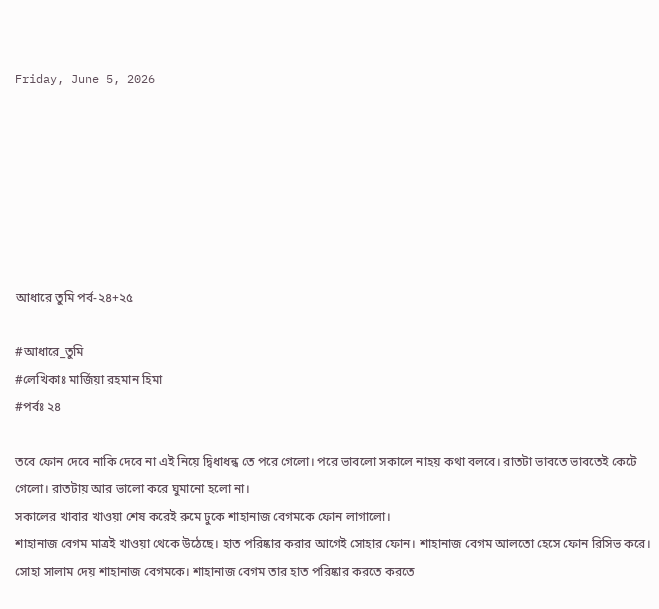Friday, June 5, 2026







আধারে তুমি পর্ব-২৪+২৫

#আধারে_তুমি
#লেখিকাঃ মার্জিয়া রহমান হিমা
#পর্বঃ ২৪

তবে ফোন দেবে নাকি দেবে না এই নিয়ে দ্বিধাধন্ধ তে পরে গেলো। পরে ভাবলো সকালে নাহয় কথা বলবে। রাতটা ভাবতে ভাবতেই কেটে গেলো। রাতটায় আর ভালো করে ঘুমানো হলো না।
সকালের খাবার খাওয়া শেষ করেই রুমে ঢুকে শাহানাজ বেগমকে ফোন লাগালো।
শাহানাজ বেগম মাত্রই খাওয়া থেকে উঠেছে। হাত পরিষ্কার করার আগেই সোহার ফোন। শাহানাজ বেগম আলতো হেসে ফোন রিসিভ করে। সোহা সালাম দেয় শাহানাজ বেগমকে। শাহানাজ বেগম তার হাত পরিষ্কার করতে করতে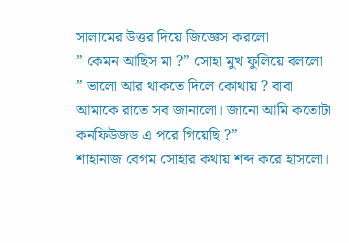সালামের উত্তর দিয়ে জিজ্ঞেস করলো
” কেমন আছিস মা ?” সোহা মুখ ফুলিয়ে বললো
” ভালো আর থাকতে দিলে কোথায় ? বাবা আমাকে রাতে সব জানালো। জানো আমি কতোটা কনফিউজড এ পরে গিয়েছি ?”
শাহানাজ বেগম সোহার কথায় শব্দ করে হাসলো।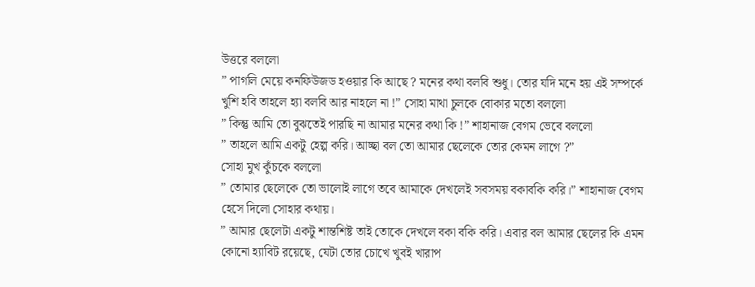উত্তরে বললো
” পাগলি মেয়ে কনফিউজড হওয়ার কি আছে ? মনের কথা বলবি শুধু। তোর যদি মনে হয় এই সম্পর্কে খুশি হবি তাহলে হ্যা বলবি আর নাহলে না !” সোহা মাথা চুলকে বোকার মতো বললো
” কিন্তু আমি তো বুঝতেই পারছি না আমার মনের কথা কি !” শাহানাজ বেগম ভেবে বললো
” তাহলে আমি একটু হেল্প করি। আচ্ছা বল তো আমার ছেলেকে তোর কেমন লাগে ?”
সোহা মুখ কুঁচকে বললো
” তোমার ছেলেকে তো ভালোই লাগে তবে আমাকে দেখলেই সবসময় বকাবকি করি।” শাহানাজ বেগম হেসে দিলো সোহার কথায়।
” আমার ছেলেটা একটু শান্তশিষ্ট তাই তোকে দেখলে বকা বকি করি। এবার বল আমার ছেলের কি এমন কোনো হ্যাবিট রয়েছে, যেটা তোর চোখে খুবই খারাপ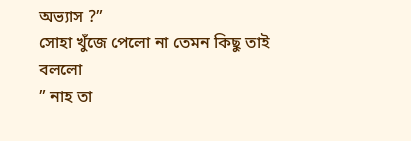অভ্যাস ?”
সোহা খুঁজে পেলো না তেমন কিছু তাই বললো
” নাহ তা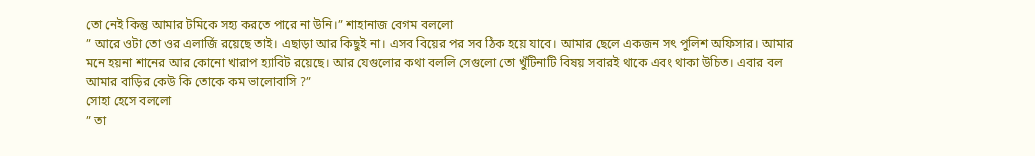তো নেই কিন্তু আমার টমিকে সহ্য করতে পারে না উনি।” শাহানাজ বেগম বললো
” আরে ওটা তো ওর এলার্জি রয়েছে তাই। এছাড়া আর কিছুই না। এসব বিয়ের পর সব ঠিক হয়ে যাবে। আমার ছেলে একজন সৎ পুলিশ অফিসার। আমার মনে হয়না শানের আর কোনো খারাপ হ্যাবিট রয়েছে। আর যেগুলোর কথা বললি সেগুলো তো খুঁটিনাটি বিষয় সবারই থাকে এবং থাকা উচিত। এবার বল আমার বাড়ির কেউ কি তোকে কম ভালোবাসি ?”
সোহা হেসে বললো
” তা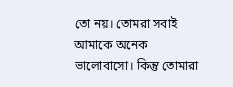তো নয়। তোমরা সবাই আমাকে অনেক ভালোবাসো। কিন্তু তোমারা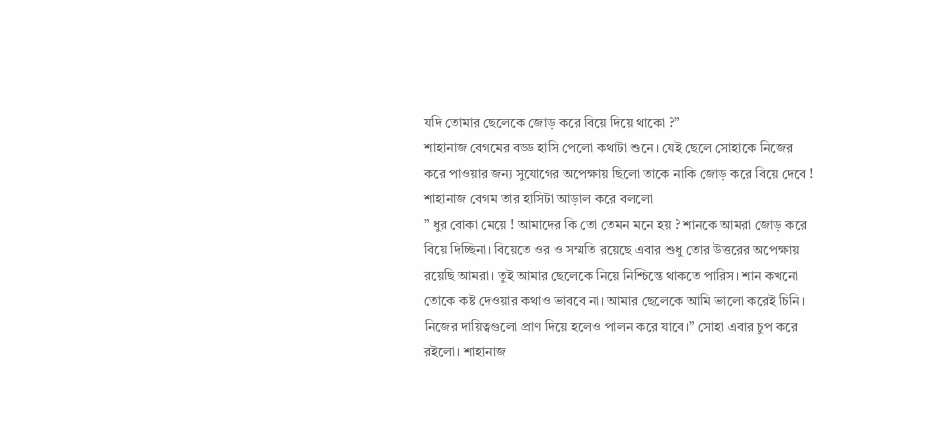যদি তোমার ছেলেকে জোড় করে বিয়ে দিয়ে থাকো ?”
শাহানাজ বেগমের বড্ড হাসি পেলো কথাটা শুনে। যেই ছেলে সোহাকে নিজের করে পাওয়ার জন্য সুযোগের অপেক্ষায় ছিলো তাকে নাকি জোড় করে বিয়ে দেবে ! শাহানাজ বেগম তার হাসিটা আড়াল করে বললো
” ধুর বোকা মেয়ে ! আমাদের কি তো তেমন মনে হয় ? শানকে আমরা জোড় করে বিয়ে দিচ্ছিনা। বিয়েতে ওর ও সম্মতি রয়েছে এবার শুধু তোর উত্তরের অপেক্ষায় রয়েছি আমরা। তুই আমার ছেলেকে নিয়ে নিশ্চিন্তে থাকতে পারিস। শান কখনো তোকে কষ্ট দেওয়ার কথাও ভাববে না। আমার ছেলেকে আমি ভালো করেই চিনি। নিজের দায়িত্বগুলো প্রাণ দিয়ে হলেও পালন করে যাবে।” সোহা এবার চুপ করে রইলো। শাহানাজ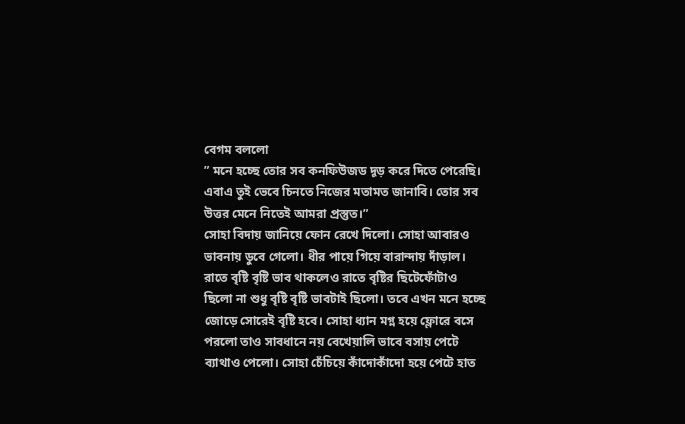বেগম বললো
” মনে হচ্ছে তোর সব কনফিউজড দূড় করে দিতে পেরেছি। এবাএ তুই ভেবে চিনতে নিজের মতামত জানাবি। তোর সব উত্তর মেনে নিতেই আমরা প্রস্তুত।”
সোহা বিদায় জানিয়ে ফোন রেখে দিলো। সোহা আবারও ভাবনায় ডুবে গেলো। ধীর পায়ে গিয়ে বারান্দায় দাঁড়াল। রাতে বৃষ্টি বৃষ্টি ভাব থাকলেও রাতে বৃষ্টির ছিটেফোঁটাও ছিলো না শুধু বৃষ্টি বৃষ্টি ভাবটাই ছিলো। তবে এখন মনে হচ্ছে জোড়ে সোরেই বৃষ্টি হবে। সোহা ধ্যান মগ্ন হয়ে ফ্লোরে বসে পরলো তাও সাবধানে নয় বেখেয়ালি ভাবে বসায় পেটে ব্যাথাও পেলো। সোহা চেঁচিয়ে কাঁদোকাঁদো হয়ে পেটে হাত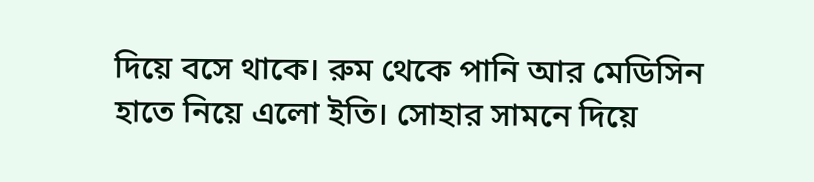দিয়ে বসে থাকে। রুম থেকে পানি আর মেডিসিন হাতে নিয়ে এলো ইতি। সোহার সামনে দিয়ে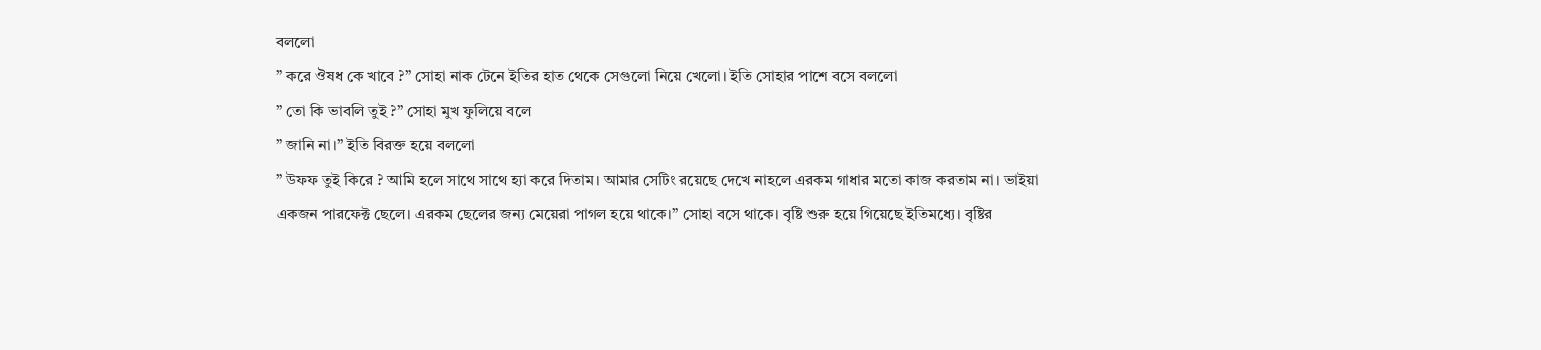বললো
” করে ঔষধ কে খাবে ?” সোহা নাক টেনে ইতির হাত থেকে সেগুলো নিয়ে খেলো। ইতি সোহার পাশে বসে বললো
” তো কি ভাবলি তুই ?” সোহা মুখ ফুলিয়ে বলে
” জানি না।” ইতি বিরক্ত হয়ে বললো
” উফফ তুই কিরে ? আমি হলে সাথে সাথে হ্যা করে দিতাম। আমার সেটিং রয়েছে দেখে নাহলে এরকম গাধার মতো কাজ করতাম না। ভাইয়া একজন পারফেক্ট ছেলে। এরকম ছেলের জন্য মেয়েরা পাগল হয়ে থাকে।” সোহা বসে থাকে। বৃষ্টি শুরু হয়ে গিয়েছে ইতিমধ্যে। বৃষ্টির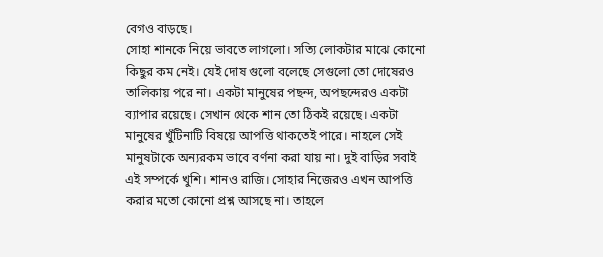বেগও বাড়ছে।
সোহা শানকে নিয়ে ভাবতে লাগলো। সত্যি লোকটার মাঝে কোনো কিছুর কম নেই। যেই দোষ গুলো বলেছে সেগুলো তো দোষেরও তালিকায় পরে না। একটা মানুষের পছন্দ, অপছন্দেরও একটা ব্যাপার রয়েছে। সেখান থেকে শান তো ঠিকই রয়েছে। একটা মানুষের খুঁটিনাটি বিষয়ে আপত্তি থাকতেই পারে। নাহলে সেই মানুষটাকে অন্যরকম ভাবে বর্ণনা করা যায় না। দুই বাড়ির সবাই এই সম্পর্কে খুশি। শানও রাজি। সোহার নিজেরও এখন আপত্তি করার মতো কোনো প্রশ্ন আসছে না। তাহলে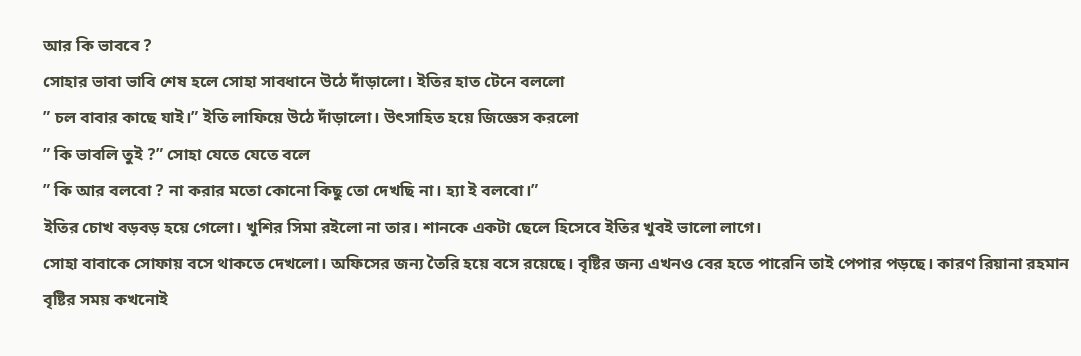আর কি ভাববে ?
সোহার ভাবা ভাবি শেষ হলে সোহা সাবধানে উঠে দাঁড়ালো। ইতির হাত টেনে বললো
” চল বাবার কাছে যাই।” ইতি লাফিয়ে উঠে দাঁড়ালো। উৎসাহিত হয়ে জিজ্ঞেস করলো
” কি ভাবলি তুই ?” সোহা যেতে যেতে বলে
” কি আর বলবো ? না করার মতো কোনো কিছু তো দেখছি না। হ্যা ই বলবো।”
ইতির চোখ বড়বড় হয়ে গেলো। খুশির সিমা রইলো না তার। শানকে একটা ছেলে হিসেবে ইতির খুবই ভালো লাগে।
সোহা বাবাকে সোফায় বসে থাকতে দেখলো। অফিসের জন্য তৈরি হয়ে বসে রয়েছে। বৃষ্টির জন্য এখনও বের হতে পারেনি তাই পেপার পড়ছে। কারণ রিয়ানা রহমান বৃষ্টির সময় কখনোই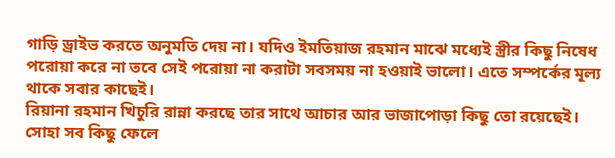গাড়ি ড্রাইভ করতে অনুমতি দেয় না। যদিও ইমতিয়াজ রহমান মাঝে মধ্যেই স্ত্রীর কিছু নিষেধ পরোয়া করে না তবে সেই পরোয়া না করাটা সবসময় না হওয়াই ভালো। এতে সম্পর্কের মূল্য থাকে সবার কাছেই।
রিয়ানা রহমান খিচুরি রান্না করছে তার সাথে আচার আর ভাজাপোড়া কিছু তো রয়েছেই।
সোহা সব কিছু ফেলে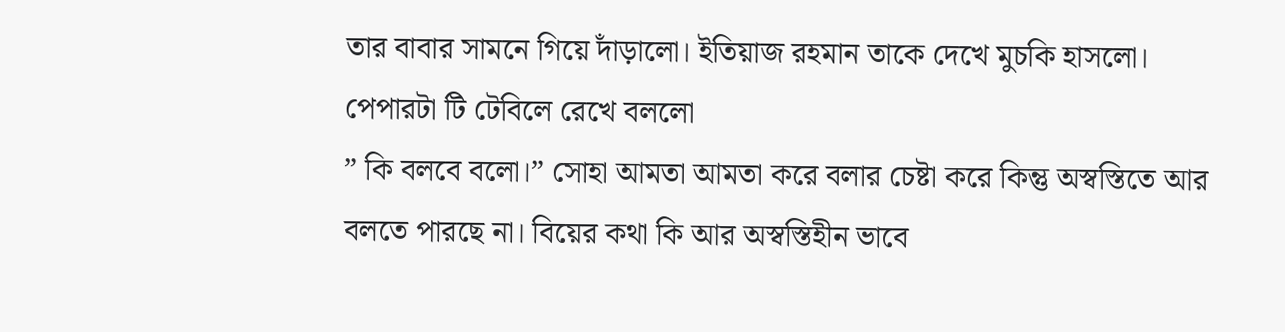তার বাবার সামনে গিয়ে দাঁড়ালো। ইতিয়াজ রহমান তাকে দেখে মুচকি হাসলো। পেপারটা টি টেবিলে রেখে বললো
” কি বলবে বলো।” সোহা আমতা আমতা করে বলার চেষ্টা করে কিন্তু অস্বস্তিতে আর বলতে পারছে না। বিয়ের কথা কি আর অস্বস্তিহীন ভাবে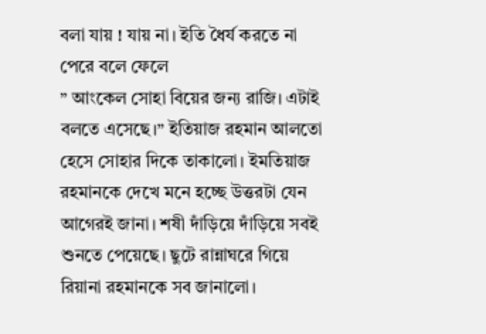বলা যায় ! যায় না। ইতি ধৈর্য করতে না পেরে বলে ফেলে
” আংকেল সোহা বিয়ের জন্য রাজি। এটাই বলতে এসেছে।” ইতিয়াজ রহমান আলতো হেসে সোহার দিকে তাকালো। ইমতিয়াজ রহমানকে দেখে মনে হচ্ছে উত্তরটা যেন আগেরই জানা। শষী দাঁড়িয়ে দাঁড়িয়ে সবই শুনতে পেয়েছে। ছুটে রান্নাঘরে গিয়ে রিয়ানা রহমানকে সব জানালো।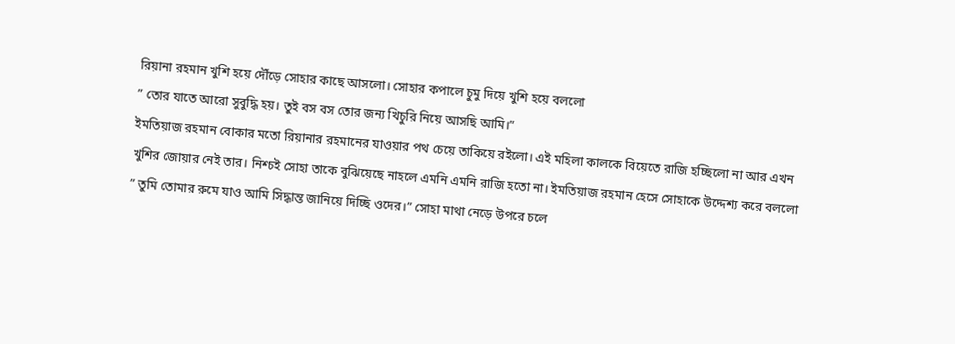রিয়ানা রহমান খুশি হয়ে দৌঁড়ে সোহার কাছে আসলো। সোহার কপালে চুমু দিয়ে খুশি হয়ে বললো
” তোর যাতে আরো সুবুদ্ধি হয়। তুই বস বস তোর জন্য খিচুরি নিয়ে আসছি আমি।”
ইমতিয়াজ রহমান বোকার মতো রিয়ানার রহমানের যাওয়ার পথ চেয়ে তাকিয়ে রইলো। এই মহিলা কালকে বিয়েতে রাজি হচ্ছিলো না আর এখন খুশির জোয়ার নেই তার। নিশ্চই সোহা তাকে বুঝিয়েছে নাহলে এমনি এমনি রাজি হতো না। ইমতিয়াজ রহমান হেসে সোহাকে উদ্দেশ্য করে বললো
” তুমি তোমার রুমে যাও আমি সিদ্ধান্ত জানিয়ে দিচ্ছি ওদের।” সোহা মাথা নেড়ে উপরে চলে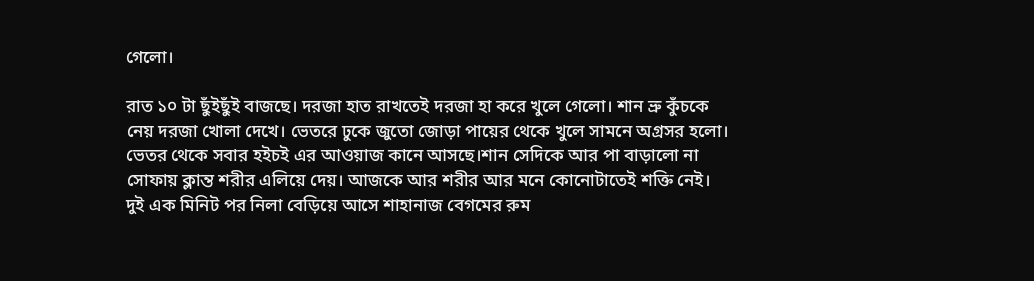গেলো।

রাত ১০ টা ছুঁইছুঁই বাজছে। দরজা হাত রাখতেই দরজা হা করে খুলে গেলো। শান ভ্রু কুঁচকে নেয় দরজা খোলা দেখে। ভেতরে ঢুকে জুতো জোড়া পায়ের থেকে খুলে সামনে অগ্রসর হলো। ভেতর থেকে সবার হইচই এর আওয়াজ কানে আসছে।শান সেদিকে আর পা বাড়ালো না সোফায় ক্লান্ত শরীর এলিয়ে দেয়। আজকে আর শরীর আর মনে কোনোটাতেই শক্তি নেই। দুই এক মিনিট পর নিলা বেড়িয়ে আসে শাহানাজ বেগমের রুম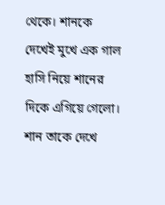থেকে। শানকে দেখেই মুখে এক গাল হাসি নিয়ে শানের দিকে এগিয়ে গেলো। শান তাকে দেখে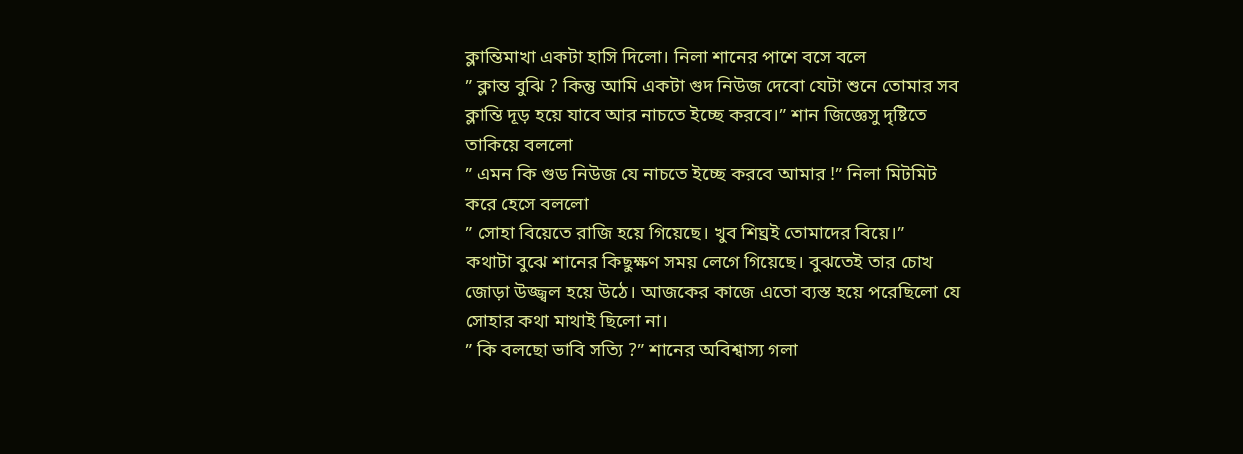ক্লান্তিমাখা একটা হাসি দিলো। নিলা শানের পাশে বসে বলে
” ক্লান্ত বুঝি ? কিন্তু আমি একটা গুদ নিউজ দেবো যেটা শুনে তোমার সব ক্লান্তি দূড় হয়ে যাবে আর নাচতে ইচ্ছে করবে।” শান জিজ্ঞেসু দৃষ্টিতে তাকিয়ে বললো
” এমন কি গুড নিউজ যে নাচতে ইচ্ছে করবে আমার !” নিলা মিটমিট করে হেসে বললো
” সোহা বিয়েতে রাজি হয়ে গিয়েছে। খুব শিঘ্রই তোমাদের বিয়ে।”
কথাটা বুঝে শানের কিছুক্ষণ সময় লেগে গিয়েছে। বুঝতেই তার চোখ জোড়া উজ্জ্বল হয়ে উঠে। আজকের কাজে এতো ব্যস্ত হয়ে পরেছিলো যে সোহার কথা মাথাই ছিলো না।
” কি বলছো ভাবি সত্যি ?” শানের অবিশ্বাস্য গলা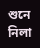শুনে নিলা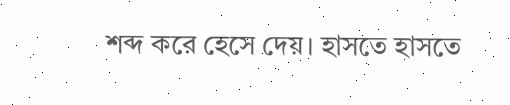শব্দ করে হেসে দেয়। হাসতে হাসতে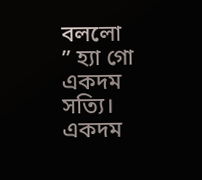বললো
” হ্যা গো একদম সত্যি। একদম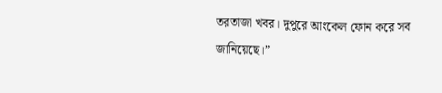তরতাজা খবর। দুপুরে আংকেল ফোন করে সব জানিয়েছে।”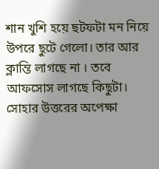শান খুশি হয়ে ছটফটা মন নিয়ে উপরে ছুটে গেলো। তার আর ক্লান্তি লাগছে না । তবে আফসোস লাগছে কিছুটা। সোহার উত্তরের অপেক্ষা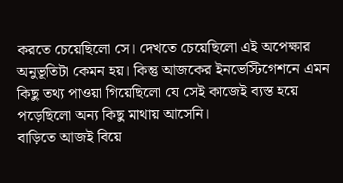করতে চেয়েছিলো সে। দেখতে চেয়েছিলো এই অপেক্ষার অনুভূতিটা কেমন হয়। কিন্তু আজকের ইনভেস্টিগেশনে এমন কিছু তথ্য পাওয়া গিয়েছিলো যে সেই কাজেই ব্যস্ত হয়ে পড়েছিলো অন্য কিছু মাথায় আসেনি।
বাড়িতে আজই বিয়ে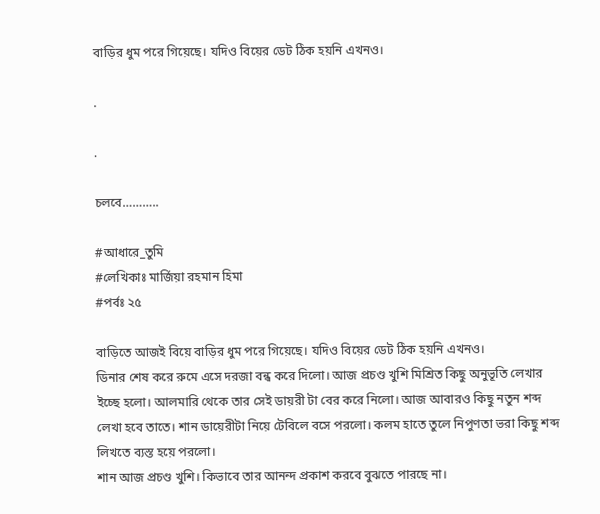বাড়ির ধুম পরে গিয়েছে। যদিও বিয়ের ডেট ঠিক হয়নি এখনও।

.

.

চলবে………..

#আধারে_তুমি
#লেখিকাঃ মার্জিয়া রহমান হিমা
#পর্বঃ ২৫

বাড়িতে আজই বিয়ে বাড়ির ধুম পরে গিয়েছে। যদিও বিয়ের ডেট ঠিক হয়নি এখনও।
ডিনার শেষ করে রুমে এসে দরজা বন্ধ করে দিলো। আজ প্রচণ্ড খুশি মিশ্রিত কিছু অনুভূতি লেখার ইচ্ছে হলো। আলমারি থেকে তার সেই ডায়রী টা বের করে নিলো। আজ আবারও কিছু নতুন শব্দ লেখা হবে তাতে। শান ডায়েরীটা নিয়ে টেবিলে বসে পরলো। কলম হাতে তুলে নিপুণতা ভরা কিছু শব্দ লিখতে ব্যস্ত হয়ে পরলো।
শান আজ প্রচণ্ড খুশি। কিভাবে তার আনন্দ প্রকাশ করবে বুঝতে পারছে না।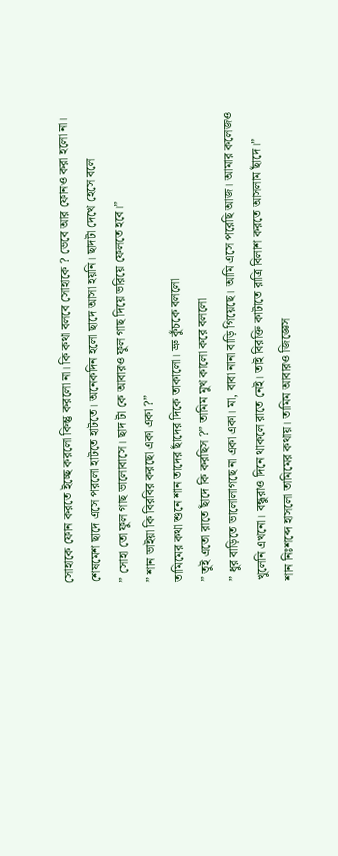সোহাকে ফোন করতে ইচ্ছে করলো কিন্তু করলো না। কি কথা বলবে সোহাকে ? ভেবে আর ফোনও করা হলো না। শেষমেশ ছাদে এসে পরলো হাটতে হাটতে। অনেকদিন হলো ছাদে আসা হয়নি। ছাদটা দেখে হেসে বলে
” সোহা তো ফুল গাছ ভালোবাসে। ছাদ টা কে আবারও ফুল গাছ দিয়ে ভরিয়ে ফেলতে হবে।”
” শান ভাইয়া কি বিরবির করছো একা একা ?”
তামিমের কথা শুনে শান তাদের ছাঁদের দিকে তাকালো। ভ্রু কুঁচকে বললো
” তুই এতো রাতে ছাঁদে কি করছিস ?” তামিম মুখ কালো করে বললো
” ধুর বাড়িতে ভালোলাগছে না একা একা। মা, বাবা নানা বাড়ি গিয়েছে। আমি এসে পরেছি আজ। আমার কলেজও খুলেনি এখনো। বন্ধুরাও দিনে থাকলে রাতে নেই। তাই বিরক্তি কাটাতে রাত্রি বিলাশ করতে আসলাম ছাঁদে।”
শান নিঃশব্দে হাসলো তামিমের কথায়। তামিম আবারও জিজ্ঞেস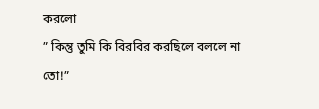করলো
” কিন্তু তুমি কি বিরবির করছিলে বললে না তো!”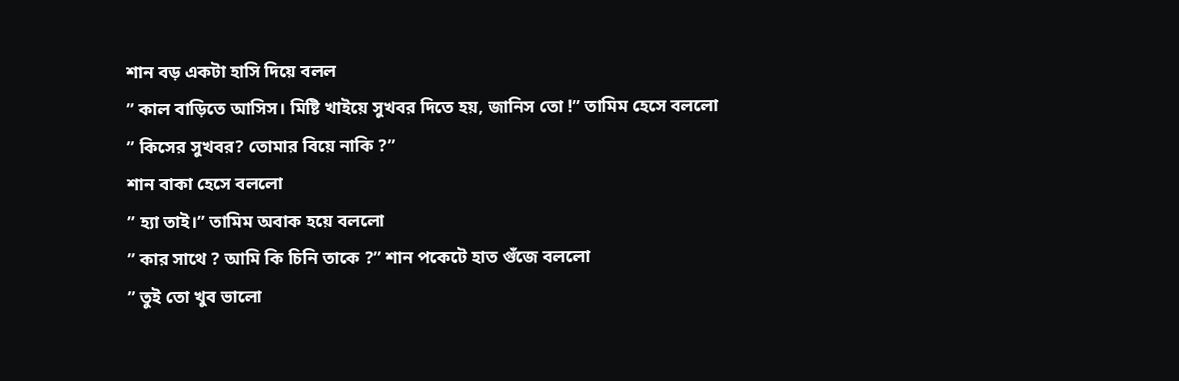শান বড় একটা হাসি দিয়ে বলল
” কাল বাড়িতে আসিস। মিষ্টি খাইয়ে সুখবর দিতে হয়, জানিস তো !” তামিম হেসে বললো
” কিসের সুখবর? তোমার বিয়ে নাকি ?”
শান বাকা হেসে বললো
” হ্যা তাই।” তামিম অবাক হয়ে বললো
” কার সাথে ? আমি কি চিনি তাকে ?” শান পকেটে হাত গুঁজে বললো
” তুই তো খুব ভালো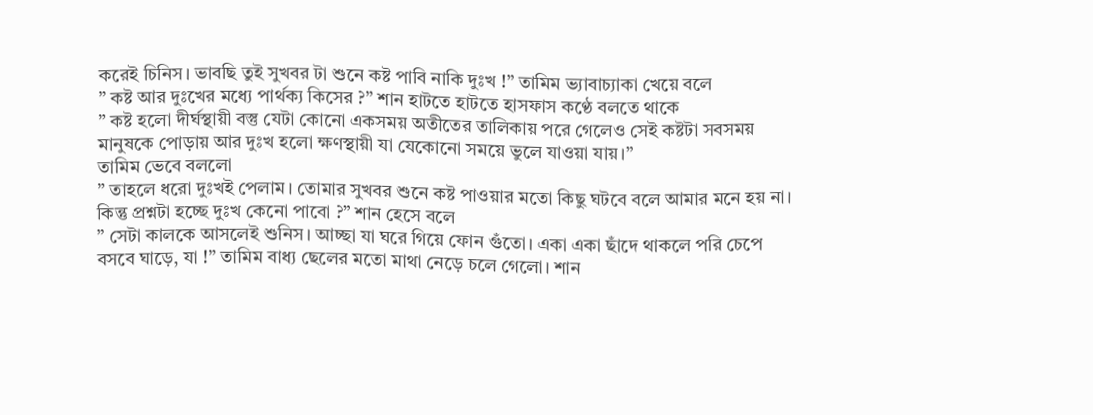করেই চিনিস। ভাবছি তুই সুখবর টা শুনে কষ্ট পাবি নাকি দুঃখ !” তামিম ভ্যাবাচ্যাকা খেয়ে বলে
” কষ্ট আর দুঃখের মধ্যে পার্থক্য কিসের ?” শান হাটতে হাটতে হাসফাস কণ্ঠে বলতে থাকে
” কষ্ট হলো দীর্ঘস্থায়ী বস্তু যেটা কোনো একসময় অতীতের তালিকায় পরে গেলেও সেই কষ্টটা সবসময় মানুষকে পোড়ায় আর দুঃখ হলো ক্ষণস্থায়ী যা যেকোনো সময়ে ভুলে যাওয়া যায়।”
তামিম ভেবে বললো
” তাহলে ধরো দুঃখই পেলাম। তোমার সুখবর শুনে কষ্ট পাওয়ার মতো কিছু ঘটবে বলে আমার মনে হয় না। কিন্তু প্রশ্নটা হচ্ছে দুঃখ কেনো পাবো ?” শান হেসে বলে
” সেটা কালকে আসলেই শুনিস। আচ্ছা যা ঘরে গিয়ে ফোন গুঁতো। একা একা ছাঁদে থাকলে পরি চেপে বসবে ঘাড়ে, যা !” তামিম বাধ্য ছেলের মতো মাথা নেড়ে চলে গেলো। শান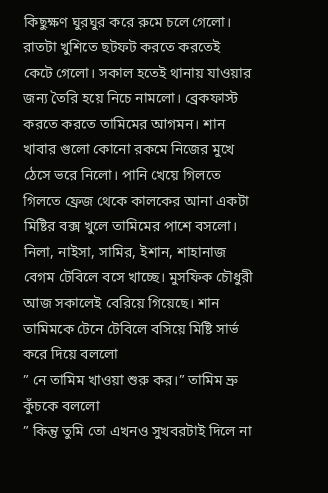কিছুক্ষণ ঘুরঘুর করে রুমে চলে গেলো।
রাতটা খুশিতে ছটফট করতে করতেই কেটে গেলো। সকাল হতেই থানায় যাওয়ার জন্য তৈরি হয়ে নিচে নামলো। ব্রেকফাস্ট করতে করতে তামিমের আগমন। শান খাবার গুলো কোনো রকমে নিজের মুখে ঠেসে ভরে নিলো। পানি খেয়ে গিলতে গিলতে ফ্রেজ থেকে কালকের আনা একটা মিষ্টির বক্স খুলে তামিমের পাশে বসলো। নিলা, নাইসা, সামির, ইশান, শাহানাজ বেগম টেবিলে বসে খাচ্ছে। মুসফিক চৌধুরী আজ সকালেই বেরিয়ে গিয়েছে। শান তামিমকে টেনে টেবিলে বসিয়ে মিষ্টি সার্ভ করে দিয়ে বললো
” নে তামিম খাওয়া শুরু কর।” তামিম ভ্রু কুঁচকে বললো
” কিন্তু তুমি তো এখনও সুখবরটাই দিলে না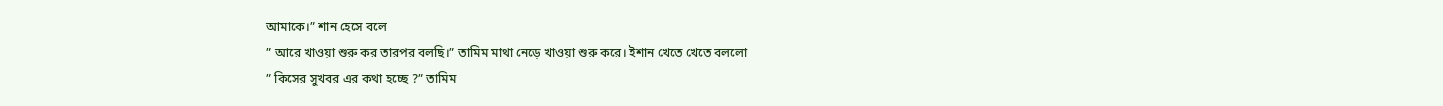আমাকে।” শান হেসে বলে
” আরে খাওয়া শুরু কর তারপর বলছি।” তামিম মাথা নেড়ে খাওয়া শুরু করে। ইশান খেতে খেতে বললো
” কিসের সুখবর এর কথা হচ্ছে ?” তামিম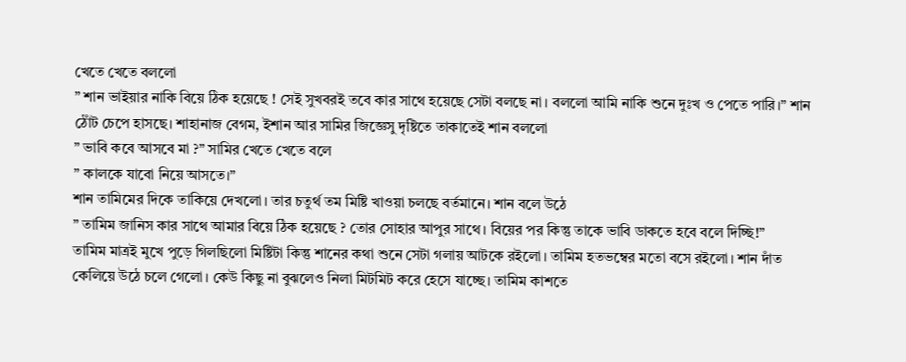খেতে খেতে বললো
” শান ভাইয়ার নাকি বিয়ে ঠিক হয়েছে ! সেই সুখবরই তবে কার সাথে হয়েছে সেটা বলছে না। বললো আমি নাকি শুনে দুঃখ ও পেতে পারি।” শান ঠোঁট চেপে হাসছে। শাহানাজ বেগম, ইশান আর সামির জিজ্ঞেসু দৃষ্টিতে তাকাতেই শান বললো
” ভাবি কবে আসবে মা ?” সামির খেতে খেতে বলে
” কালকে যাবো নিয়ে আসতে।”
শান তামিমের দিকে তাকিয়ে দেখলো। তার চতুর্থ তম মিষ্টি খাওয়া চলছে বর্তমানে। শান বলে উঠে
” তামিম জানিস কার সাথে আমার বিয়ে ঠিক হয়েছে ? তোর সোহার আপুর সাথে। বিয়ের পর কিন্তু তাকে ভাবি ডাকতে হবে বলে দিচ্ছি!”
তামিম মাত্রই মুখে পুড়ে গিলছিলো মিষ্টিটা কিন্তু শানের কথা শুনে সেটা গলায় আটকে রইলো। তামিম হতভম্বের মতো বসে রইলো। শান দাঁত কেলিয়ে উঠে চলে গেলো। কেউ কিছু না বুঝলেও নিলা মিটমিট করে হেসে যাচ্ছে। তামিম কাশতে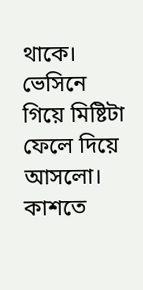থাকে। ভেসিনে গিয়ে মিষ্টিটা ফেলে দিয়ে আসলো। কাশতে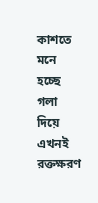কাশতে মনে হচ্ছে গলা দিয়ে এখনই রক্তক্ষরণ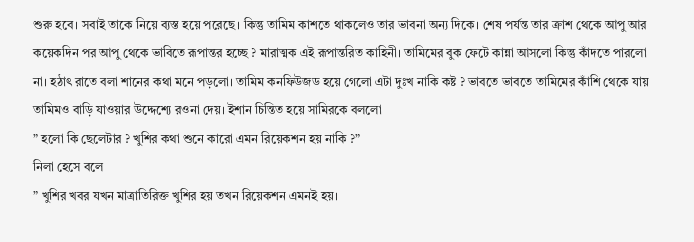শুরু হবে। সবাই তাকে নিয়ে ব্যস্ত হয়ে পরেছে। কিন্তু তামিম কাশতে থাকলেও তার ভাবনা অন্য দিকে। শেষ পর্যন্ত তার ক্রাশ থেকে আপু আর কয়েকদিন পর আপু থেকে ভাবিতে রূপান্তর হচ্ছে ? মারাত্মক এই রূপান্তরিত কাহিনী। তামিমের বুক ফেটে কান্না আসলো কিন্তু কাঁদতে পারলো না। হঠাৎ রাতে বলা শানের কথা মনে পড়লো। তামিম কনফিউজড হয়ে গেলো এটা দুঃখ নাকি কষ্ট ? ভাবতে ভাবতে তামিমের কাঁশি থেকে যায় তামিমও বাড়ি যাওয়ার উদ্দেশ্যে রওনা দেয়। ইশান চিন্তিত হয়ে সামিরকে বললো
” হলো কি ছেলেটার ? খুশির কথা শুনে কারো এমন রিয়েকশন হয় নাকি ?”
নিলা হেসে বলে
” খুশির খবর যখন মাত্রাতিরিক্ত খুশির হয় তখন রিয়েকশন এমনই হয়।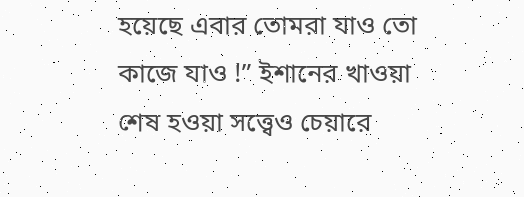হয়েছে এবার তোমরা যাও তো কাজে যাও !” ইশানের খাওয়া শেষ হওয়া সত্ত্বেও চেয়ারে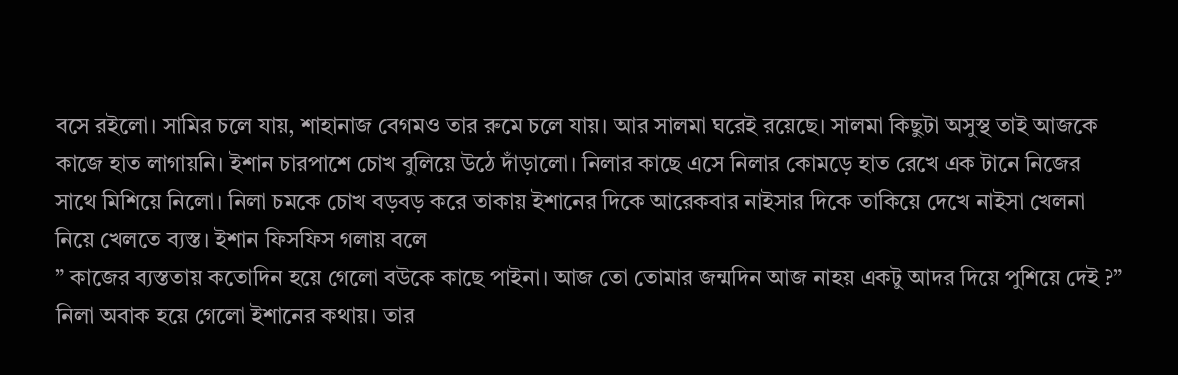বসে রইলো। সামির চলে যায়, শাহানাজ বেগমও তার রুমে চলে যায়। আর সালমা ঘরেই রয়েছে। সালমা কিছুটা অসুস্থ তাই আজকে কাজে হাত লাগায়নি। ইশান চারপাশে চোখ বুলিয়ে উঠে দাঁড়ালো। নিলার কাছে এসে নিলার কোমড়ে হাত রেখে এক টানে নিজের সাথে মিশিয়ে নিলো। নিলা চমকে চোখ বড়বড় করে তাকায় ইশানের দিকে আরেকবার নাইসার দিকে তাকিয়ে দেখে নাইসা খেলনা নিয়ে খেলতে ব্যস্ত। ইশান ফিসফিস গলায় বলে
” কাজের ব্যস্ততায় কতোদিন হয়ে গেলো বউকে কাছে পাইনা। আজ তো তোমার জন্মদিন আজ নাহয় একটু আদর দিয়ে পুশিয়ে দেই ?” নিলা অবাক হয়ে গেলো ইশানের কথায়। তার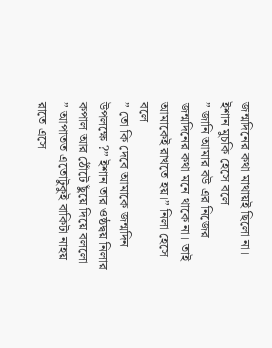জন্মদিনের কথা মাথায়ই ছিলো না। ইশান মুচকি হেসে বলে
” জানি আমার বউ এর নিজের জন্মদিনের কথা মনে থাকে না। তাই আমাকেই রাখতে হয়।” নিলা হেসে বলে
” তো কি দেবে আমাকে জন্মদিন উপলক্ষে ?” ইশান তার ওষ্ঠদ্বয় নিলার কপাল আর ঠোঁটে ছুঁয়ে দিয়ে বললো
” আপাতত এতোটুকুই বাকিটা নাহয় রাতে এসে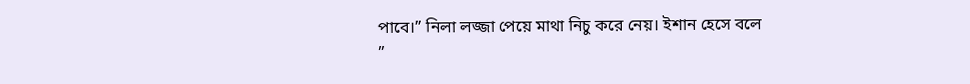পাবে।” নিলা লজ্জা পেয়ে মাথা নিচু করে নেয়। ইশান হেসে বলে
”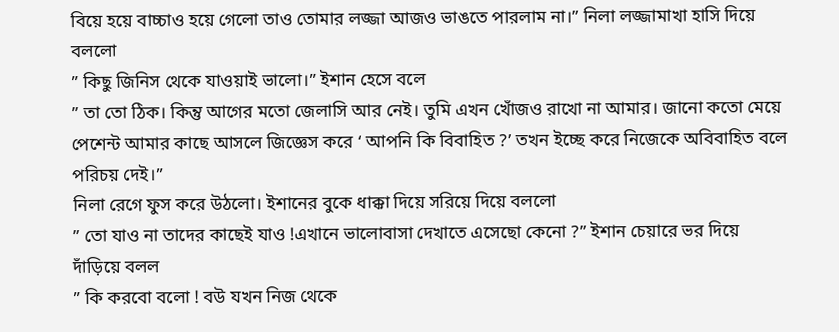বিয়ে হয়ে বাচ্চাও হয়ে গেলো তাও তোমার লজ্জা আজও ভাঙতে পারলাম না।” নিলা লজ্জামাখা হাসি দিয়ে বললো
” কিছু জিনিস থেকে যাওয়াই ভালো।” ইশান হেসে বলে
” তা তো ঠিক। কিন্তু আগের মতো জেলাসি আর নেই। তুমি এখন খোঁজও রাখো না আমার। জানো কতো মেয়ে পেশেন্ট আমার কাছে আসলে জিজ্ঞেস করে ‘ আপনি কি বিবাহিত ?’ তখন ইচ্ছে করে নিজেকে অবিবাহিত বলে পরিচয় দেই।”
নিলা রেগে ফুস করে উঠলো। ইশানের বুকে ধাক্কা দিয়ে সরিয়ে দিয়ে বললো
” তো যাও না তাদের কাছেই যাও !এখানে ভালোবাসা দেখাতে এসেছো কেনো ?” ইশান চেয়ারে ভর দিয়ে দাঁড়িয়ে বলল
” কি করবো বলো ! বউ যখন নিজ থেকে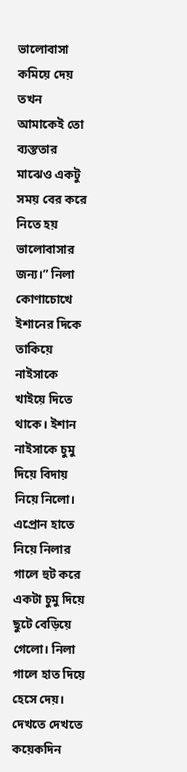ভালোবাসা কমিয়ে দেয় তখন আমাকেই তো ব্যস্ততার মাঝেও একটু সময় বের করে নিতে হয় ভালোবাসার জন্য।” নিলা কোণাচোখে ইশানের দিকে তাকিয়ে নাইসাকে খাইয়ে দিতে থাকে। ইশান নাইসাকে চুমু দিয়ে বিদায় নিয়ে নিলো। এপ্রোন হাতে নিয়ে নিলার গালে হুট করে একটা চুমু দিয়ে ছুটে বেড়িয়ে গেলো। নিলা গালে হাত দিয়ে হেসে দেয়।
দেখতে দেখতে কয়েকদিন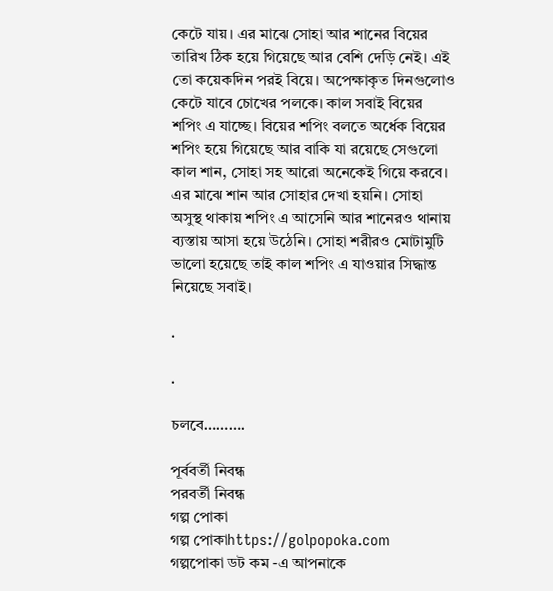কেটে যায়। এর মাঝে সোহা আর শানের বিয়ের তারিখ ঠিক হয়ে গিয়েছে আর বেশি দেড়ি নেই। এই তো কয়েকদিন পরই বিয়ে। অপেক্ষাকৃত দিনগুলোও কেটে যাবে চোখের পলকে। কাল সবাই বিয়ের শপিং এ যাচ্ছে। বিয়ের শপিং বলতে অর্ধেক বিয়ের শপিং হয়ে গিয়েছে আর বাকি যা রয়েছে সেগুলো কাল শান, সোহা সহ আরো অনেকেই গিয়ে করবে। এর মাঝে শান আর সোহার দেখা হয়নি। সোহা অসুস্থ থাকায় শপিং এ আসেনি আর শানেরও থানায় ব্যস্তায় আসা হয়ে উঠেনি। সোহা শরীরও মোটামুটি ভালো হয়েছে তাই কাল শপিং এ যাওয়ার সিদ্ধান্ত নিয়েছে সবাই।

.

.

চলবে……….

পূর্ববর্তী নিবন্ধ
পরবর্তী নিবন্ধ
গল্প পোকা
গল্প পোকাhttps://golpopoka.com
গল্পপোকা ডট কম -এ আপনাকে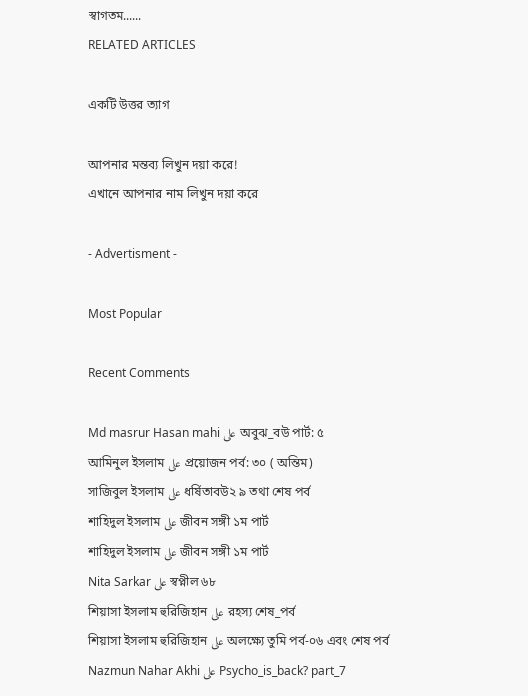স্বাগতম......
RELATED ARTICLES

একটি উত্তর ত্যাগ

আপনার মন্তব্য লিখুন দয়া করে!
এখানে আপনার নাম লিখুন দয়া করে

- Advertisment -

Most Popular

Recent Comments

Md masrur Hasan mahi على অবুঝ_বউ পার্ট: ৫
আমিনুল ইসলাম على প্রয়োজন পর্ব: ৩০ ( অন্তিম)
সাজিবুল ইসলাম على ধর্ষিতাবউ২ ৯ তথা শেষ পর্ব
শাহিদুল ইসলাম على জীবন সঙ্গী ১ম পার্ট
শাহিদুল ইসলাম على জীবন সঙ্গী ১ম পার্ট
Nita Sarkar على স্বপ্নীল ৬৮
শিয়াসা ইসলাম হুরিজিহান على রহস্য শেষ_পর্ব
শিয়াসা ইসলাম হুরিজিহান على অলক্ষ্যে তুমি পর্ব-০৬ এবং শেষ পর্ব
Nazmun Nahar Akhi على Psycho_is_back? part_7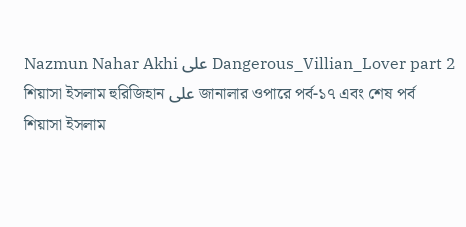Nazmun Nahar Akhi على Dangerous_Villian_Lover part 2
শিয়াসা ইসলাম হুরিজিহান على জানালার ওপারে পর্ব-১৭ এবং শেষ পর্ব
শিয়াসা ইসলাম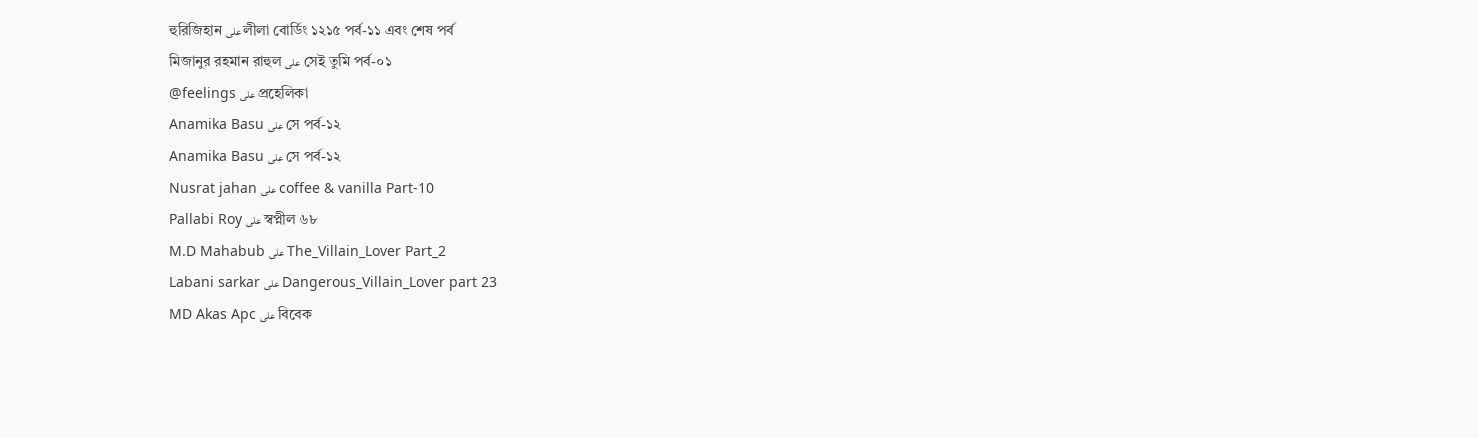হুরিজিহান على লীলা বোর্ডিং ১২১৫ পর্ব-১১ এবং শেষ পর্ব
মিজানুর রহমান রাহুল على সেই তুমি পর্ব-০১
@feelings على প্রহেলিকা
Anamika Basu على সে পর্ব-১২
Anamika Basu على সে পর্ব-১২
Nusrat jahan على coffee & vanilla Part-10
Pallabi Roy على স্বপ্নীল ৬৮
M.D Mahabub على The_Villain_Lover Part_2
Labani sarkar على Dangerous_Villain_Lover part 23
MD Akas Apc على বিবেক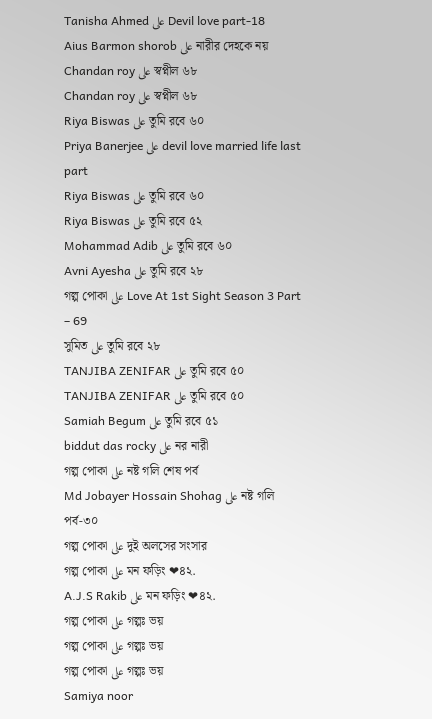Tanisha Ahmed على Devil love part-18
Aius Barmon shorob على নারীর দেহকে নয়
Chandan roy على স্বপ্নীল ৬৮
Chandan roy على স্বপ্নীল ৬৮
Riya Biswas على তুমি রবে ৬০
Priya Banerjee على devil love married life last part
Riya Biswas على তুমি রবে ৬০
Riya Biswas على তুমি রবে ৫২
Mohammad Adib على তুমি রবে ৬০
Avni Ayesha على তুমি রবে ২৮
গল্প পোকা على Love At 1st Sight Season 3 Part – 69
সুমিত على তুমি রবে ২৮
TANJIBA ZENIFAR على তুমি রবে ৫০
TANJIBA ZENIFAR على তুমি রবে ৫০
Samiah Begum على তুমি রবে ৫১
biddut das rocky على নর নারী
গল্প পোকা على নষ্ট গলি শেষ পর্ব
Md Jobayer Hossain Shohag على নষ্ট গলি পর্ব-৩০
গল্প পোকা على দুই অলসের সংসার
গল্প পোকা على মন ফড়িং ❤৪২.
A.J.S Rakib على মন ফড়িং ❤৪২.
গল্প পোকা على গল্পঃ ভয়
গল্প পোকা على গল্পঃ ভয়
গল্প পোকা على গল্পঃ ভয়
Samiya noor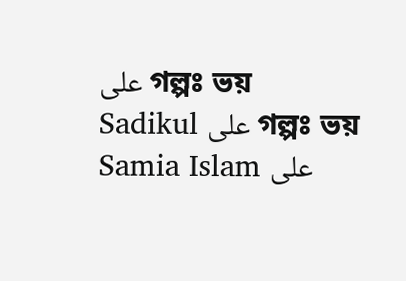على গল্পঃ ভয়
Sadikul على গল্পঃ ভয়
Samia Islam على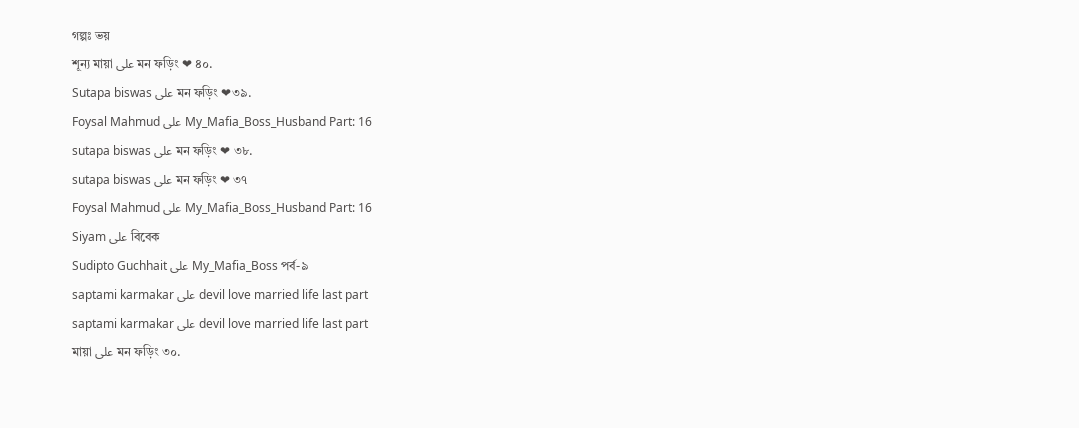গল্পঃ ভয়
শূন্য মায়া على মন ফড়িং ❤ ৪০.
Sutapa biswas على মন ফড়িং ❤৩৯.
Foysal Mahmud على My_Mafia_Boss_Husband Part: 16
sutapa biswas على মন ফড়িং ❤ ৩৮.
sutapa biswas على মন ফড়িং ❤ ৩৭
Foysal Mahmud على My_Mafia_Boss_Husband Part: 16
Siyam على বিবেক
Sudipto Guchhait على My_Mafia_Boss পর্ব-৯
saptami karmakar على devil love married life last part
saptami karmakar على devil love married life last part
মায়া على মন ফড়িং ৩০.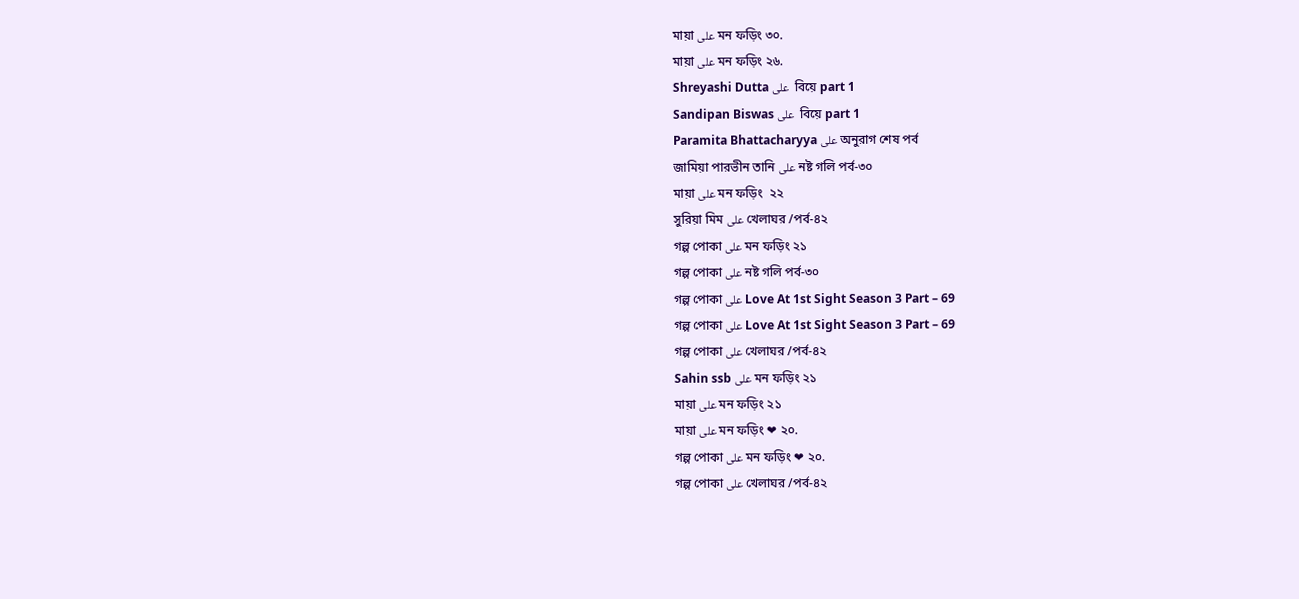মায়া على মন ফড়িং ৩০.
মায়া على মন ফড়িং ২৬.
Shreyashi Dutta على  বিয়ে part 1
Sandipan Biswas على  বিয়ে part 1
Paramita Bhattacharyya على অনুরাগ শেষ পর্ব
জামিয়া পারভীন তানি على নষ্ট গলি পর্ব-৩০
মায়া على মন ফড়িং  ২২
সুরিয়া মিম على খেলাঘর /পর্ব-৪২
গল্প পোকা على মন ফড়িং ২১
গল্প পোকা على নষ্ট গলি পর্ব-৩০
গল্প পোকা على Love At 1st Sight Season 3 Part – 69
গল্প পোকা على Love At 1st Sight Season 3 Part – 69
গল্প পোকা على খেলাঘর /পর্ব-৪২
Sahin ssb على মন ফড়িং ২১
মায়া على মন ফড়িং ২১
মায়া على মন ফড়িং ❤ ২০.
গল্প পোকা على মন ফড়িং ❤ ২০.
গল্প পোকা على খেলাঘর /পর্ব-৪২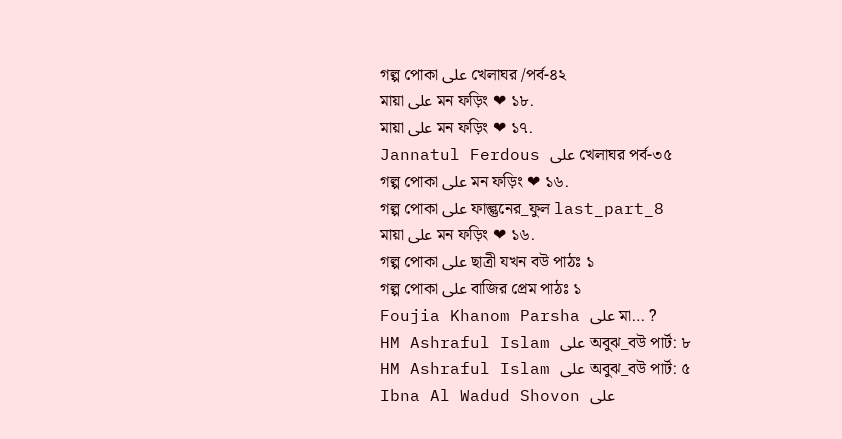গল্প পোকা على খেলাঘর /পর্ব-৪২
মায়া على মন ফড়িং ❤ ১৮.
মায়া على মন ফড়িং ❤ ১৭.
Jannatul Ferdous على খেলাঘর পর্ব-৩৫
গল্প পোকা على মন ফড়িং ❤ ১৬.
গল্প পোকা على ফাল্গুনের_ফুল last_part_8
মায়া على মন ফড়িং ❤ ১৬.
গল্প পোকা على ছাত্রী যখন বউ পাঠঃ ১
গল্প পোকা على বাজির প্রেম পাঠঃ ১
Foujia Khanom Parsha على মা… ?
HM Ashraful Islam على অবুঝ_বউ পার্ট: ৮
HM Ashraful Islam على অবুঝ_বউ পার্ট: ৫
Ibna Al Wadud Shovon على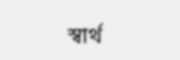স্বার্থ